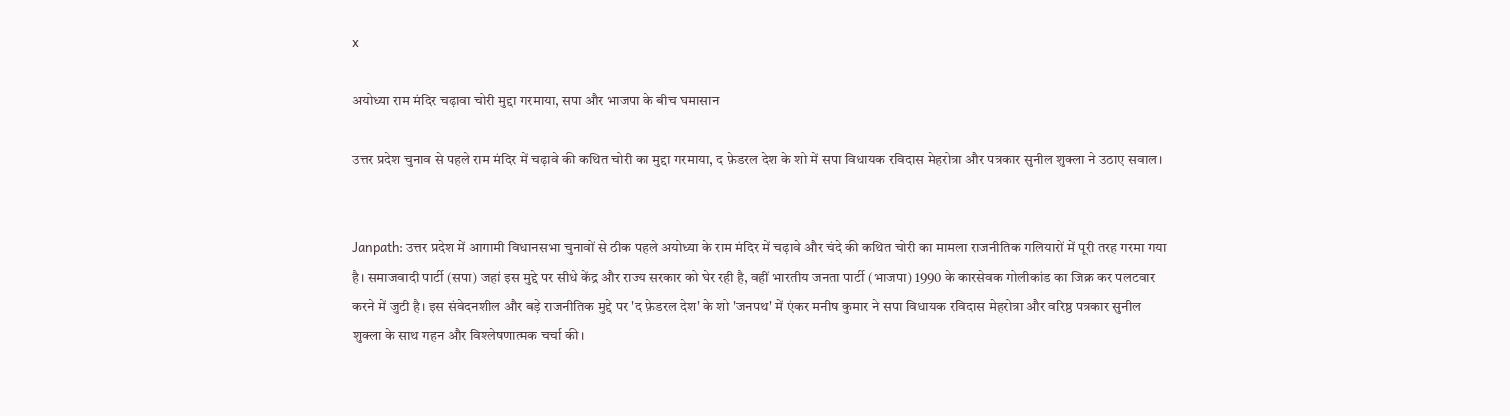x

अयोध्या राम मंदिर चढ़ावा चोरी मुद्दा गरमाया, सपा और भाजपा के बीच घमासान

उत्तर प्रदेश चुनाव से पहले राम मंदिर में चढ़ावे की कथित चोरी का मुद्दा गरमाया, द फ़ेडरल देश के शो में सपा विधायक रविदास मेहरोत्रा और पत्रकार सुनील शुक्ला ने उठाए सवाल।


Janpath: उत्तर प्रदेश में आगामी विधानसभा चुनावों से ठीक पहले अयोध्या के राम मंदिर में चढ़ावे और चंदे की कथित चोरी का मामला राजनीतिक गलियारों में पूरी तरह गरमा गया है। समाजवादी पार्टी (सपा) जहां इस मुद्दे पर सीधे केंद्र और राज्य सरकार को घेर रही है, वहीं भारतीय जनता पार्टी (भाजपा) 1990 के कारसेवक गोलीकांड का जिक्र कर पलटवार करने में जुटी है। इस संवेदनशील और बड़े राजनीतिक मुद्दे पर 'द फ़ेडरल देश' के शो 'जनपथ' में एंकर मनीष कुमार ने सपा विधायक रविदास मेहरोत्रा और वरिष्ठ पत्रकार सुनील शुक्ला के साथ गहन और विश्लेषणात्मक चर्चा की।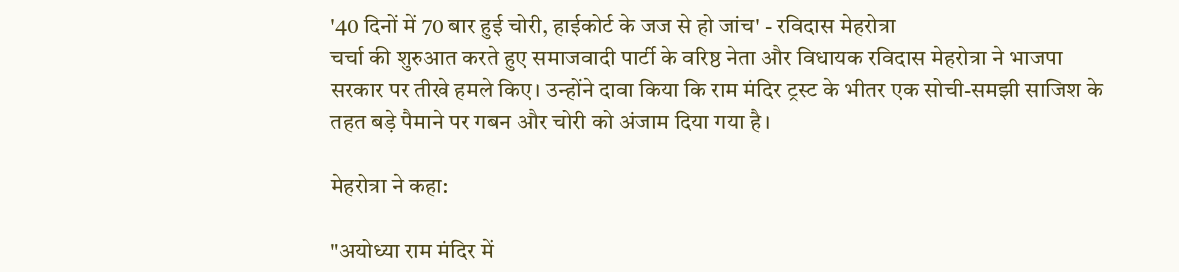'40 दिनों में 70 बार हुई चोरी, हाईकोर्ट के जज से हो जांच' - रविदास मेहरोत्रा
चर्चा की शुरुआत करते हुए समाजवादी पार्टी के वरिष्ठ नेता और विधायक रविदास मेहरोत्रा ने भाजपा सरकार पर तीखे हमले किए। उन्होंने दावा किया कि राम मंदिर ट्रस्ट के भीतर एक सोची-समझी साजिश के तहत बड़े पैमाने पर गबन और चोरी को अंजाम दिया गया है।

मेहरोत्रा ने कहा:

"अयोध्या राम मंदिर में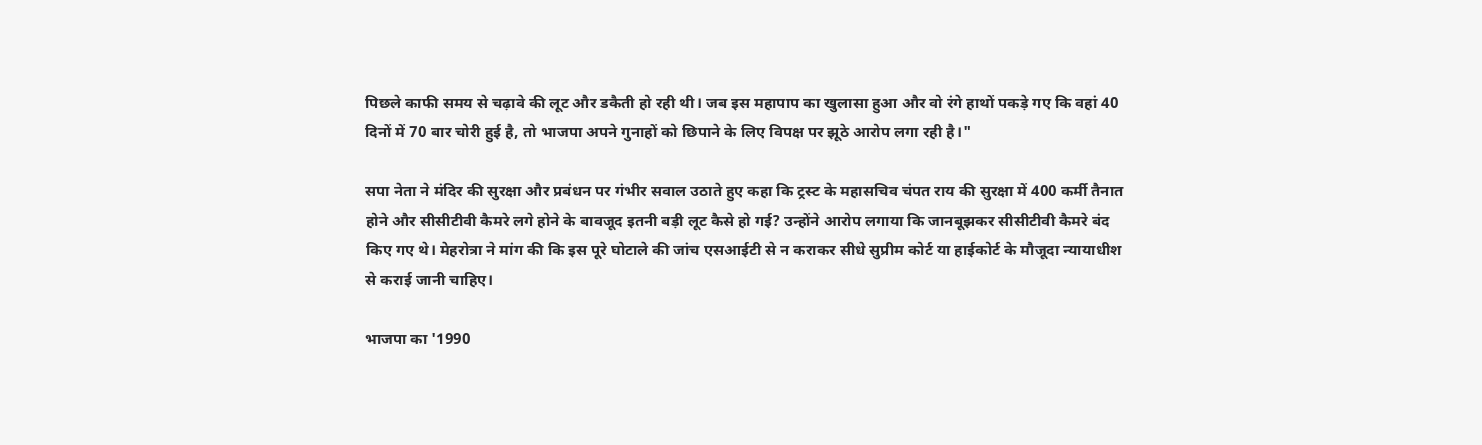पिछले काफी समय से चढ़ावे की लूट और डकैती हो रही थी। जब इस महापाप का खुलासा हुआ और वो रंगे हाथों पकड़े गए कि वहां 40 दिनों में 70 बार चोरी हुई है, तो भाजपा अपने गुनाहों को छिपाने के लिए विपक्ष पर झूठे आरोप लगा रही है।"

सपा नेता ने मंदिर की सुरक्षा और प्रबंधन पर गंभीर सवाल उठाते हुए कहा कि ट्रस्ट के महासचिव चंपत राय की सुरक्षा में 400 कर्मी तैनात होने और सीसीटीवी कैमरे लगे होने के बावजूद इतनी बड़ी लूट कैसे हो गई? उन्होंने आरोप लगाया कि जानबूझकर सीसीटीवी कैमरे बंद किए गए थे। मेहरोत्रा ने मांग की कि इस पूरे घोटाले की जांच एसआईटी से न कराकर सीधे सुप्रीम कोर्ट या हाईकोर्ट के मौजूदा न्यायाधीश से कराई जानी चाहिए।

भाजपा का '1990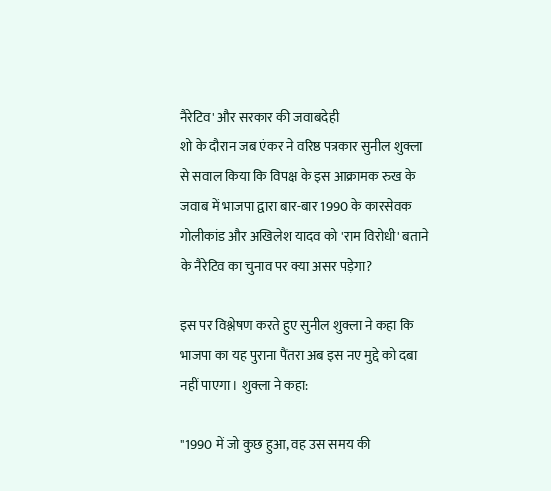नैरेटिव' और सरकार की जवाबदेही
शो के दौरान जब एंकर ने वरिष्ठ पत्रकार सुनील शुक्ला से सवाल किया कि विपक्ष के इस आक्रामक रुख के जवाब में भाजपा द्वारा बार-बार 1990 के कारसेवक गोलीकांड और अखिलेश यादव को 'राम विरोधी' बताने के नैरेटिव का चुनाव पर क्या असर पड़ेगा?

इस पर विश्लेषण करते हुए सुनील शुक्ला ने कहा कि भाजपा का यह पुराना पैंतरा अब इस नए मुद्दे को दबा नहीं पाएगा। शुक्ला ने कहा:

"1990 में जो कुछ हुआ, वह उस समय की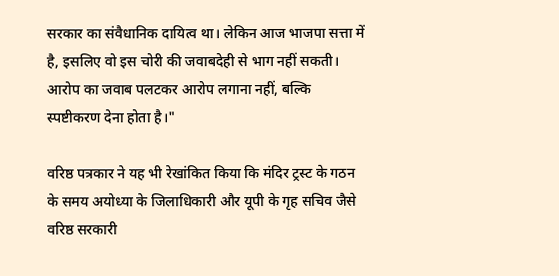सरकार का संवैधानिक दायित्व था। लेकिन आज भाजपा सत्ता में है, इसलिए वो इस चोरी की जवाबदेही से भाग नहीं सकती। आरोप का जवाब पलटकर आरोप लगाना नहीं, बल्कि स्पष्टीकरण देना होता है।"

वरिष्ठ पत्रकार ने यह भी रेखांकित किया कि मंदिर ट्रस्ट के गठन के समय अयोध्या के जिलाधिकारी और यूपी के गृह सचिव जैसे वरिष्ठ सरकारी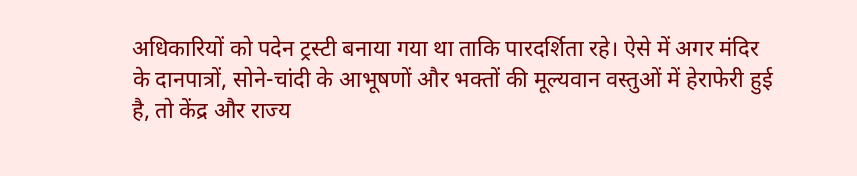अधिकारियों को पदेन ट्रस्टी बनाया गया था ताकि पारदर्शिता रहे। ऐसे में अगर मंदिर के दानपात्रों, सोने-चांदी के आभूषणों और भक्तों की मूल्यवान वस्तुओं में हेराफेरी हुई है, तो केंद्र और राज्य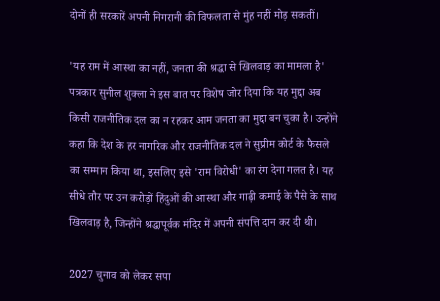दोनों ही सरकारें अपनी निगरानी की विफलता से मुंह नहीं मोड़ सकतीं।

'यह राम में आस्था का नहीं, जनता की श्रद्धा से खिलवाड़ का मामला है'
पत्रकार सुनील शुक्ला ने इस बात पर विशेष जोर दिया कि यह मुद्दा अब किसी राजनीतिक दल का न रहकर आम जनता का मुद्दा बन चुका है। उन्होंने कहा कि देश के हर नागरिक और राजनीतिक दल ने सुप्रीम कोर्ट के फैसले का सम्मान किया था, इसलिए इसे 'राम विरोधी' का रंग देना गलत है। यह सीधे तौर पर उन करोड़ों हिंदुओं की आस्था और गाढ़ी कमाई के पैसे के साथ खिलवाड़ है, जिन्होंने श्रद्धापूर्वक मंदिर में अपनी संपत्ति दान कर दी थी।

2027 चुनाव को लेकर सपा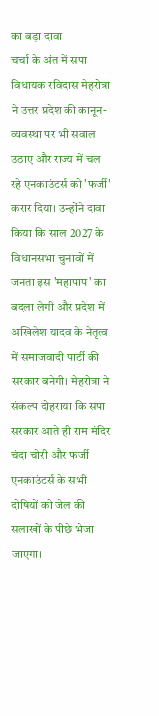का बड़ा दावा
चर्चा के अंत में सपा विधायक रविदास मेहरोत्रा ने उत्तर प्रदेश की कानून-व्यवस्था पर भी सवाल उठाए और राज्य में चल रहे एनकाउंटर्स को 'फर्जी' करार दिया। उन्होंने दावा किया कि साल 2027 के विधानसभा चुनावों में जनता इस 'महापाप' का बदला लेगी और प्रदेश में अखिलेश यादव के नेतृत्व में समाजवादी पार्टी की सरकार बनेगी। मेहरोत्रा ने संकल्प दोहराया कि सपा सरकार आते ही राम मंदिर चंदा चोरी और फर्जी एनकाउंटर्स के सभी दोषियों को जेल की सलाखों के पीछे भेजा जाएगा।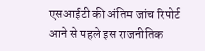एसआईटी की अंतिम जांच रिपोर्ट आने से पहले इस राजनीतिक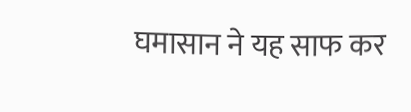घमासान ने यह साफ कर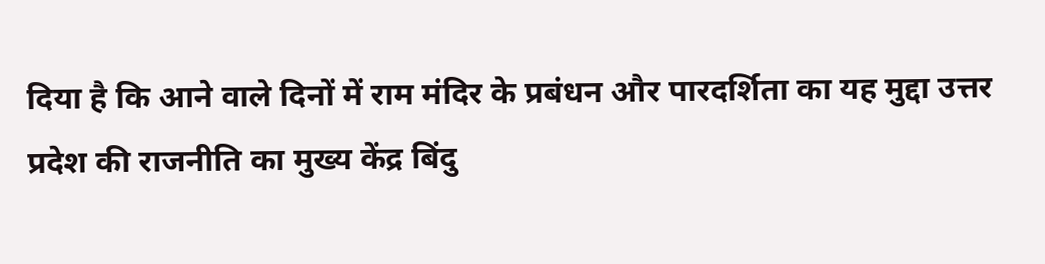दिया है कि आने वाले दिनों में राम मंदिर के प्रबंधन और पारदर्शिता का यह मुद्दा उत्तर प्रदेश की राजनीति का मुख्य केंद्र बिंदु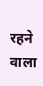रहने वाला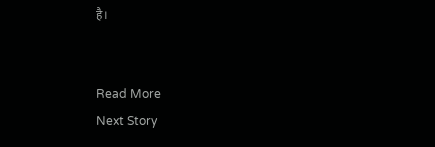है।


Read More
Next Story